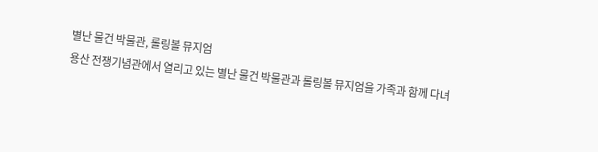별난 물건 박물관, 롤링볼 뮤지엄
용산 전쟁기념관에서 열리고 있는 별난 물건 박물관과 롤링볼 뮤지엄을 가족과 함께 다녀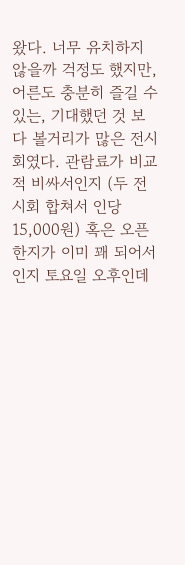왔다. 너무 유치하지 않을까 걱정도 했지만, 어른도 충분히 즐길 수 있는, 기대했던 것 보다 볼거리가 많은 전시회였다. 관람료가 비교적 비싸서인지 (두 전시회 합쳐서 인당 15,000원) 혹은 오픈한지가 이미 꽤 되어서인지 토요일 오후인데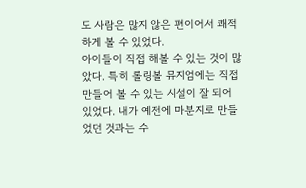도 사람은 많지 않은 편이어서 쾌적하게 볼 수 있었다.
아이들이 직접 해볼 수 있는 것이 많았다. 특히 롤링볼 뮤지엄에는 직접 만들어 볼 수 있는 시설이 잘 되어 있었다. 내가 예전에 마분지로 만들었던 것과는 수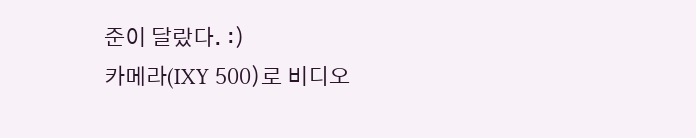준이 달랐다. :)
카메라(IXY 500)로 비디오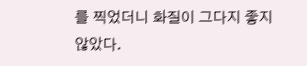를 찍었더니 화질이 그다지 좋지 않았다.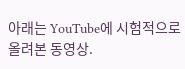아래는 YouTube에 시험적으로 올려본 동영상.